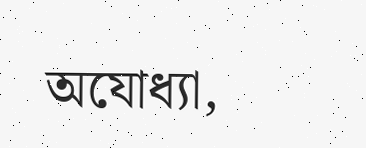অযোধ্যা,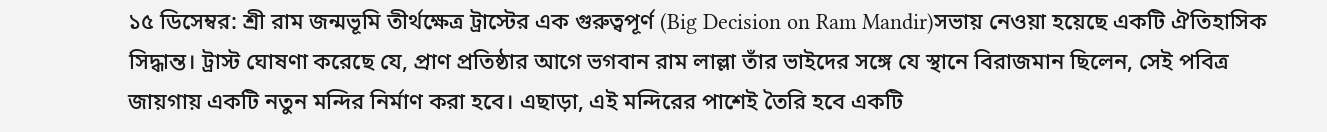১৫ ডিসেম্বর: শ্রী রাম জন্মভূমি তীর্থক্ষেত্র ট্রাস্টের এক গুরুত্বপূর্ণ (Big Decision on Ram Mandir)সভায় নেওয়া হয়েছে একটি ঐতিহাসিক সিদ্ধান্ত। ট্রাস্ট ঘোষণা করেছে যে, প্রাণ প্রতিষ্ঠার আগে ভগবান রাম লাল্লা তাঁর ভাইদের সঙ্গে যে স্থানে বিরাজমান ছিলেন, সেই পবিত্র জায়গায় একটি নতুন মন্দির নির্মাণ করা হবে। এছাড়া, এই মন্দিরের পাশেই তৈরি হবে একটি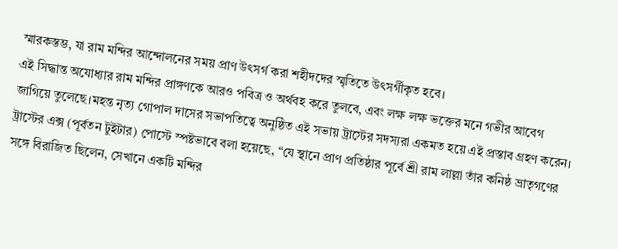স্মারকস্তম্ভ, যা রাম মন্দির আন্দোলনের সময় প্রাণ উৎসর্গ করা শহীদদের স্মৃতিতে উৎসর্গীকৃত হবে।
এই সিদ্ধান্ত অযোধ্যার রাম মন্দির প্রাঙ্গণকে আরও পবিত্র ও অর্থবহ করে তুলবে, এবং লক্ষ লক্ষ ভক্তের মনে গভীর আবেগ জাগিয়ে তুলেছে।মহন্ত নৃত্য গোপাল দাসের সভাপতিত্বে অনুষ্ঠিত এই সভায় ট্রাস্টের সদস্যরা একমত হয়ে এই প্রস্তাব গ্রহণ করেন। ট্রাস্টের এক্স (পূর্বতন টুইটার) পোস্টে স্পষ্টভাবে বলা হয়েছে, “যে স্থানে প্রাণ প্রতিষ্ঠার পূর্বে শ্রী রাম লাল্লা তাঁর কনিষ্ঠ ভ্রাতৃগণের সঙ্গে বিরাজিত ছিলেন, সেখানে একটি মন্দির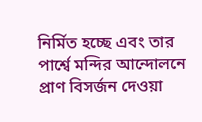নির্মিত হচ্ছে এবং তার পার্শ্বে মন্দির আন্দোলনে প্রাণ বিসর্জন দেওয়া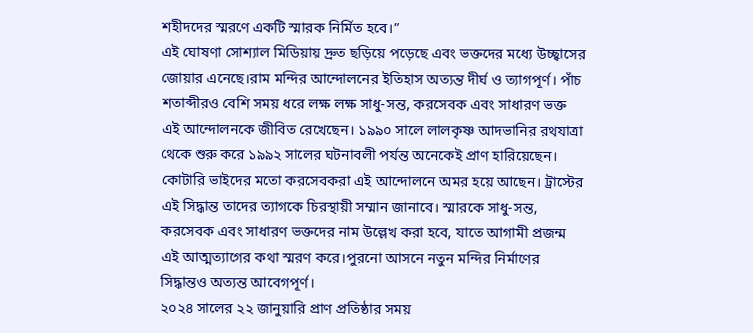শহীদদের স্মরণে একটি স্মারক নির্মিত হবে।”
এই ঘোষণা সোশ্যাল মিডিয়ায় দ্রুত ছড়িয়ে পড়েছে এবং ভক্তদের মধ্যে উচ্ছ্বাসের জোয়ার এনেছে।রাম মন্দির আন্দোলনের ইতিহাস অত্যন্ত দীর্ঘ ও ত্যাগপূর্ণ। পাঁচ শতাব্দীরও বেশি সময় ধরে লক্ষ লক্ষ সাধু-সন্ত, করসেবক এবং সাধারণ ভক্ত এই আন্দোলনকে জীবিত রেখেছেন। ১৯৯০ সালে লালকৃষ্ণ আদভানির রথযাত্রা থেকে শুরু করে ১৯৯২ সালের ঘটনাবলী পর্যন্ত অনেকেই প্রাণ হারিয়েছেন।
কোটারি ভাইদের মতো করসেবকরা এই আন্দোলনে অমর হয়ে আছেন। ট্রাস্টের এই সিদ্ধান্ত তাদের ত্যাগকে চিরস্থায়ী সম্মান জানাবে। স্মারকে সাধু-সন্ত, করসেবক এবং সাধারণ ভক্তদের নাম উল্লেখ করা হবে, যাতে আগামী প্রজন্ম এই আত্মত্যাগের কথা স্মরণ করে।পুরনো আসনে নতুন মন্দির নির্মাণের সিদ্ধান্তও অত্যন্ত আবেগপূর্ণ।
২০২৪ সালের ২২ জানুয়ারি প্রাণ প্রতিষ্ঠার সময়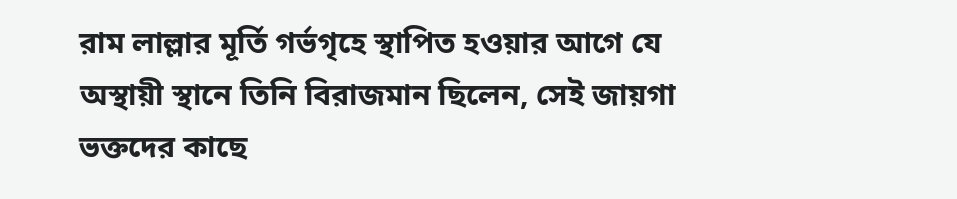রাম লাল্লার মূর্তি গর্ভগৃহে স্থাপিত হওয়ার আগে যে অস্থায়ী স্থানে তিনি বিরাজমান ছিলেন, সেই জায়গা ভক্তদের কাছে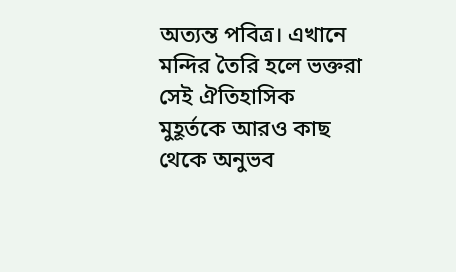অত্যন্ত পবিত্র। এখানে মন্দির তৈরি হলে ভক্তরা সেই ঐতিহাসিক মুহূর্তকে আরও কাছ থেকে অনুভব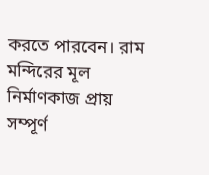করতে পারবেন। রাম মন্দিরের মূল নির্মাণকাজ প্রায় সম্পূর্ণ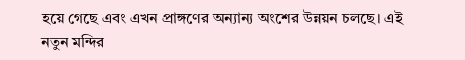হয়ে গেছে এবং এখন প্রাঙ্গণের অন্যান্য অংশের উন্নয়ন চলছে। এই নতুন মন্দির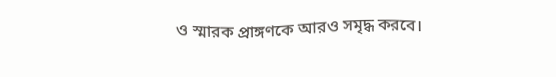ও স্মারক প্রাঙ্গণকে আরও সমৃদ্ধ করবে।